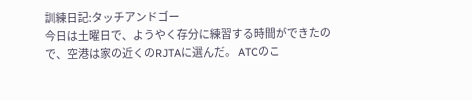訓練日記:タッチアンドゴー
今日は土曜日で、ようやく存分に練習する時間ができたので、空港は家の近くのRJTAに選んだ。 ATCのこ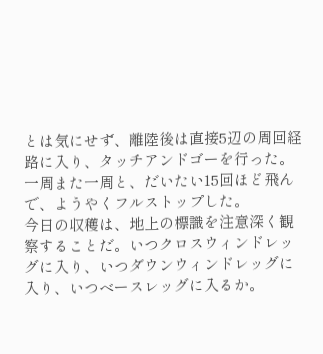とは気にせず、離陸後は直接5辺の周回経路に入り、タッチアンドゴーを行った。 一周また一周と、だいたい15回ほど飛んで、ようやくフルストップした。
今日の収穫は、地上の標識を注意深く観察することだ。いつクロスウィンドレッグに入り、いつダウンウィンドレッグに入り、いつベースレッグに入るか。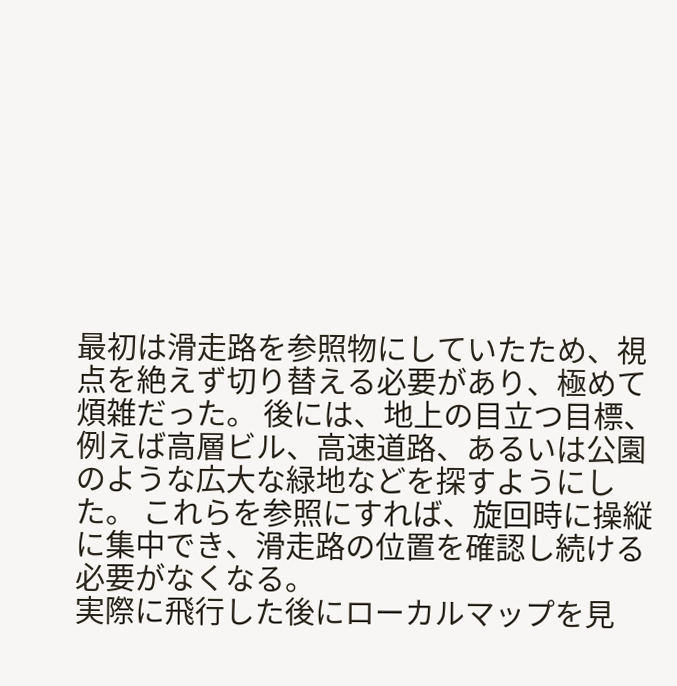最初は滑走路を参照物にしていたため、視点を絶えず切り替える必要があり、極めて煩雑だった。 後には、地上の目立つ目標、例えば高層ビル、高速道路、あるいは公園のような広大な緑地などを探すようにした。 これらを参照にすれば、旋回時に操縦に集中でき、滑走路の位置を確認し続ける必要がなくなる。
実際に飛行した後にローカルマップを見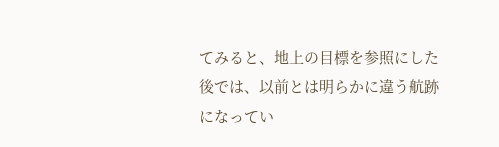てみると、地上の目標を参照にした後では、以前とは明らかに違う航跡になってい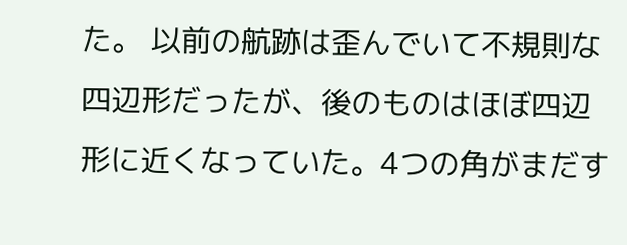た。 以前の航跡は歪んでいて不規則な四辺形だったが、後のものはほぼ四辺形に近くなっていた。4つの角がまだす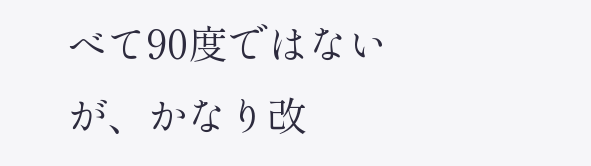べて90度ではないが、かなり改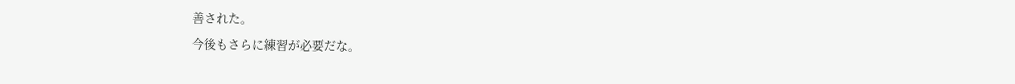善された。
今後もさらに練習が必要だな。